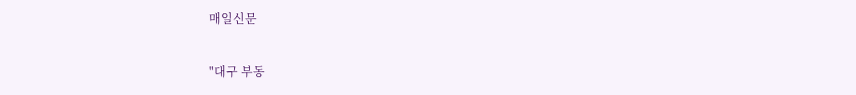매일신문

"대구 부동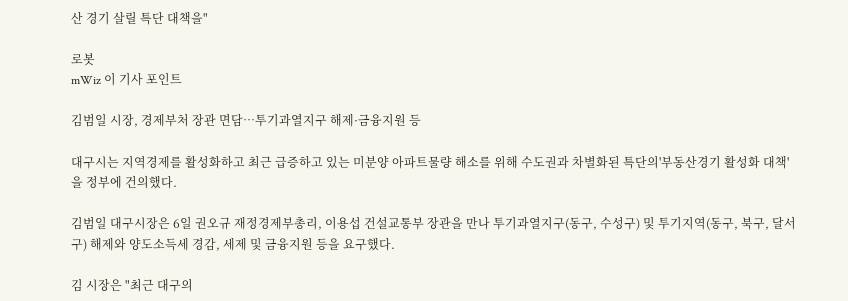산 경기 살릴 특단 대책을"

로봇
mWiz 이 기사 포인트

김범일 시장, 경제부처 장관 면담…투기과열지구 해제·금융지원 등

대구시는 지역경제를 활성화하고 최근 급증하고 있는 미분양 아파트물량 해소를 위해 수도권과 차별화된 특단의'부동산경기 활성화 대책'을 정부에 건의했다.

김범일 대구시장은 6일 권오규 재정경제부총리, 이용섭 건설교통부 장관을 만나 투기과열지구(동구, 수성구) 및 투기지역(동구, 북구, 달서구) 해제와 양도소득세 경감, 세제 및 금융지원 등을 요구했다.

김 시장은 "최근 대구의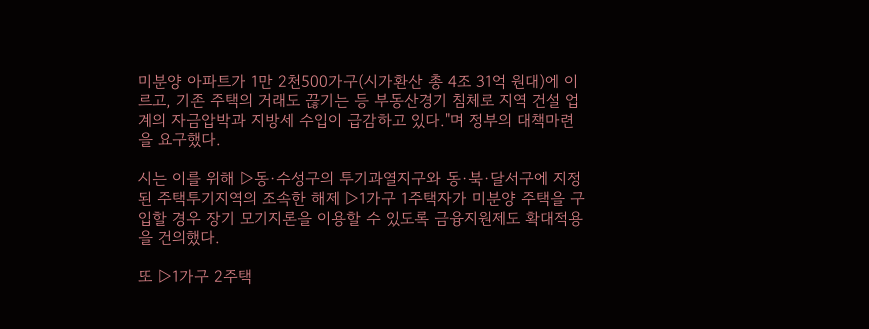미분양 아파트가 1만 2천500가구(시가환산 총 4조 31억 원대)에 이르고, 기존 주택의 거래도 끊기는 등 부동산경기 침체로 지역 건설 업계의 자금압박과 지방세 수입이 급감하고 있다."며 정부의 대책마련을 요구했다.

시는 이를 위해 ▷동·수성구의 투기과열지구와 동·북·달서구에 지정된 주택투기지역의 조속한 해제 ▷1가구 1주택자가 미분양 주택을 구입할 경우 장기 모기지론을 이용할 수 있도록 금융지원제도 확대적용을 건의했다.

또 ▷1가구 2주택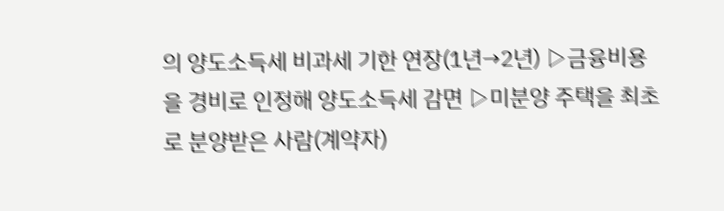의 양도소득세 비과세 기한 연장(1년→2년) ▷금융비용을 경비로 인정해 양도소득세 감면 ▷미분양 주택을 최초로 분양받은 사람(계약자)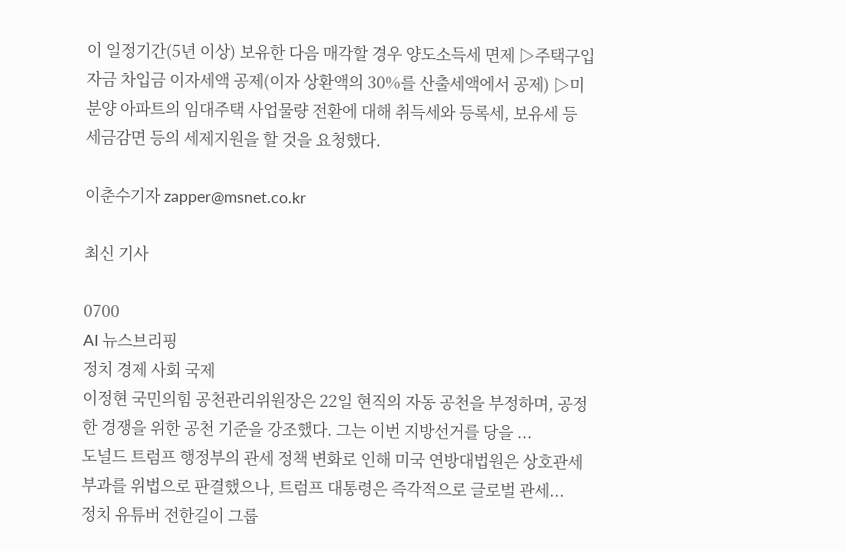이 일정기간(5년 이상) 보유한 다음 매각할 경우 양도소득세 면제 ▷주택구입자금 차입금 이자세액 공제(이자 상환액의 30%를 산출세액에서 공제) ▷미분양 아파트의 임대주택 사업물량 전환에 대해 취득세와 등록세, 보유세 등 세금감면 등의 세제지원을 할 것을 요청했다.

이춘수기자 zapper@msnet.co.kr

최신 기사

0700
AI 뉴스브리핑
정치 경제 사회 국제
이정현 국민의힘 공천관리위원장은 22일 현직의 자동 공천을 부정하며, 공정한 경쟁을 위한 공천 기준을 강조했다. 그는 이번 지방선거를 당을 ...
도널드 트럼프 행정부의 관세 정책 변화로 인해 미국 연방대법원은 상호관세 부과를 위법으로 판결했으나, 트럼프 대통령은 즉각적으로 글로벌 관세...
정치 유튜버 전한길이 그룹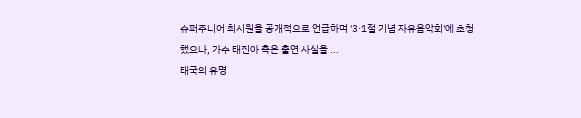슈퍼주니어 최시원을 공개적으로 언급하며 '3·1절 기념 자유음악회'에 초청했으나, 가수 태진아 측은 출연 사실을 ...
태국의 유명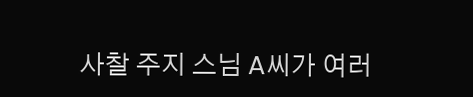사찰 주지 스님 A씨가 여러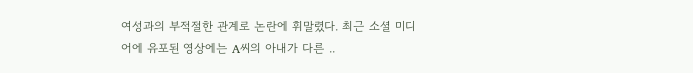여성과의 부적절한 관계로 논란에 휘말렸다. 최근 소셜 미디어에 유포된 영상에는 A씨의 아내가 다른 ..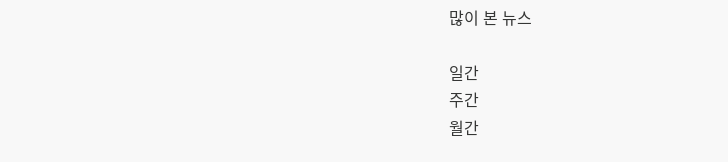많이 본 뉴스

일간
주간
월간